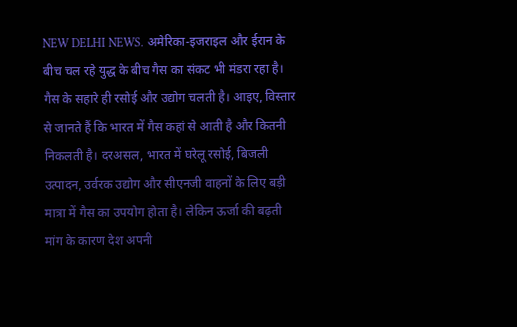NEW DELHI NEWS. अमेरिका-इजराइल और ईरान के बीच चल रहे युद्ध के बीच गैस का संकट भी मंडरा रहा है। गैस के सहारे ही रसोई और उद्योग चलती है। आइए, विस्तार से जानते हैं कि भारत में गैस कहां से आती है और कितनी निकलती है। दरअसल, भारत में घरेलू रसोई, बिजली उत्पादन, उर्वरक उद्योग और सीएनजी वाहनों के लिए बड़ी मात्रा में गैस का उपयोग होता है। लेकिन ऊर्जा की बढ़ती मांग के कारण देश अपनी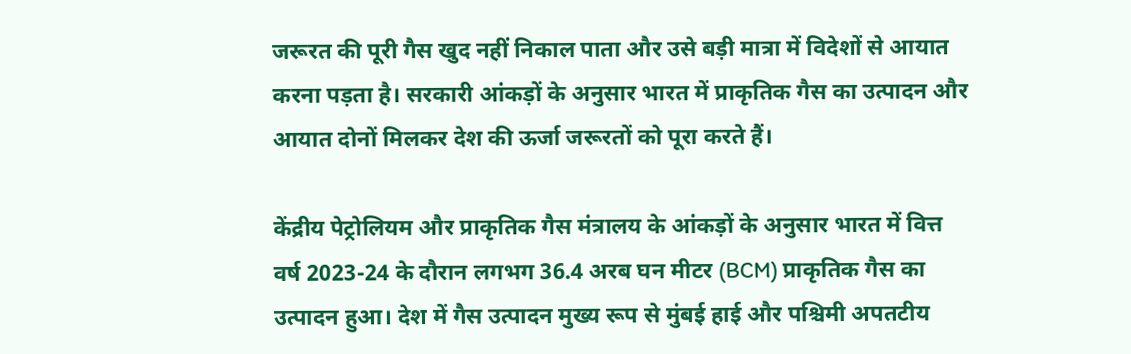जरूरत की पूरी गैस खुद नहीं निकाल पाता और उसे बड़ी मात्रा में विदेशों से आयात करना पड़ता है। सरकारी आंकड़ों के अनुसार भारत में प्राकृतिक गैस का उत्पादन और आयात दोनों मिलकर देश की ऊर्जा जरूरतों को पूरा करते हैं।

केंद्रीय पेट्रोलियम और प्राकृतिक गैस मंत्रालय के आंकड़ों के अनुसार भारत में वित्त वर्ष 2023-24 के दौरान लगभग 36.4 अरब घन मीटर (BCM) प्राकृतिक गैस का उत्पादन हुआ। देश में गैस उत्पादन मुख्य रूप से मुंबई हाई और पश्चिमी अपतटीय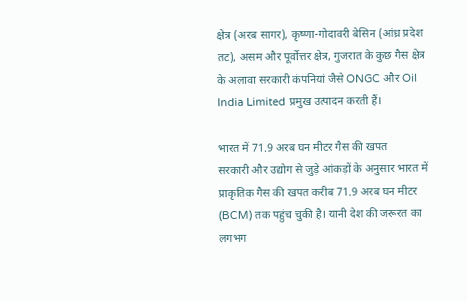क्षेत्र (अरब सागर), कृष्णा-गोदावरी बेसिन (आंध्र प्रदेश तट), असम और पूर्वोत्तर क्षेत्र, गुजरात के कुछ गैस क्षेत्र के अलावा सरकारी कंपनियां जैसे ONGC और Oil India Limited प्रमुख उत्पादन करती हैं।

भारत में 71.9 अरब घन मीटर गैस की खपत
सरकारी और उद्योग से जुड़े आंकड़ों के अनुसार भारत में प्राकृतिक गैस की खपत करीब 71.9 अरब घन मीटर (BCM) तक पहुंच चुकी है। यानी देश की जरूरत का लगभग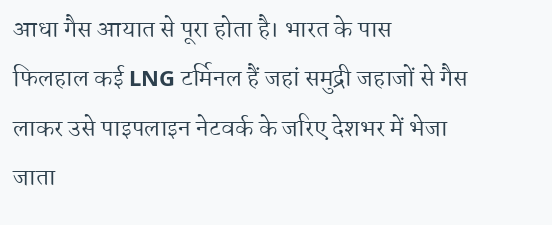आधा गैस आयात से पूरा होता है। भारत के पास फिलहाल कई LNG टर्मिनल हैं जहां समुद्री जहाजों से गैस लाकर उसे पाइपलाइन नेटवर्क के जरिए देशभर में भेजा जाता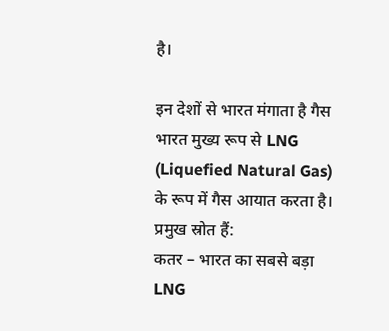है।

इन देशों से भारत मंगाता है गैस
भारत मुख्य रूप से LNG (Liquefied Natural Gas) के रूप में गैस आयात करता है। प्रमुख स्रोत हैं:
कतर – भारत का सबसे बड़ा LNG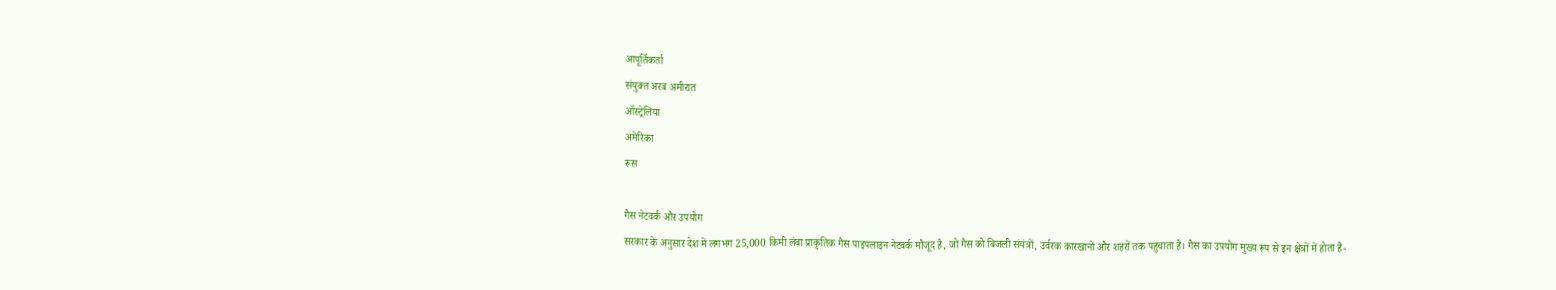आपूर्तिकर्ता
संयुक्त अरब अमीरात
ऑस्ट्रेलिया
अमेरिका
रूस

गैस नेटवर्क और उपयोग
सरकार के अनुसार देश में लगभग 25,000 किमी लंबा प्राकृतिक गैस पाइपलाइन नेटवर्क मौजूद है, जो गैस को बिजली संयंत्रों, उर्वरक कारखानों और शहरों तक पहुंचाता है। गैस का उपयोग मुख्य रूप से इन क्षेत्रों में होता है-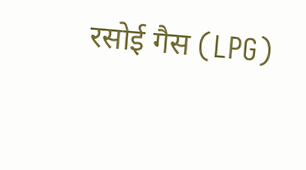रसोई गैस (LPG)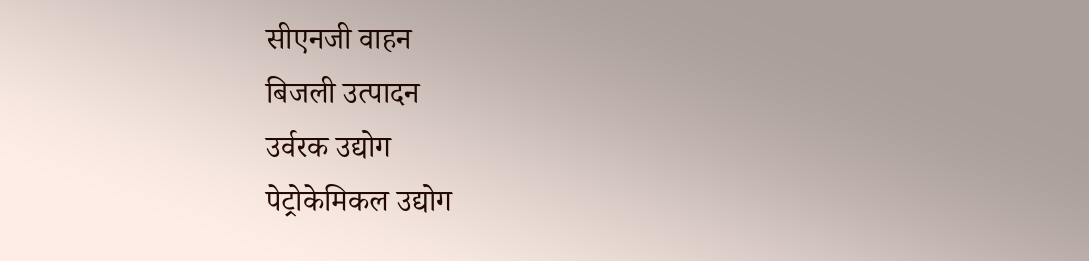सीएनजी वाहन
बिजली उत्पादन
उर्वरक उद्योग
पेट्रोकेमिकल उद्योग